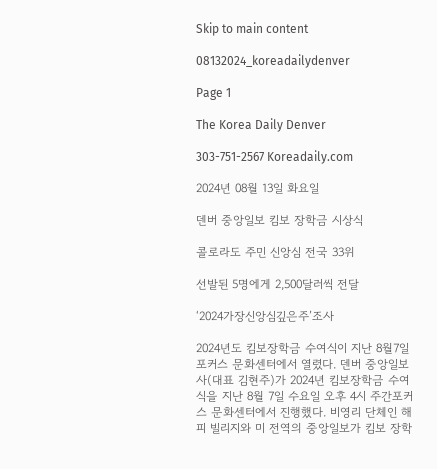Skip to main content

08132024_koreadailydenver

Page 1

The Korea Daily Denver

303-751-2567 Koreadaily.com

2024년 08월 13일 화요일

덴버 중앙일보 킴보 장학금 시상식

콜로라도 주민 신앙심 전국 33위

선발된 5명에게 2,500달러씩 전달

‘2024가장신앙심깊은주’조사

2024년도 킴보장학금 수여식이 지난 8월7일 포커스 문화센터에서 열렸다. 덴버 중앙일보사(대표 김현주)가 2024년 킴보장학금 수여식을 지난 8월 7일 수요일 오후 4시 주간포커 스 문화센터에서 진행했다. 비영리 단체인 해피 빌리지와 미 전역의 중앙일보가 킴보 장학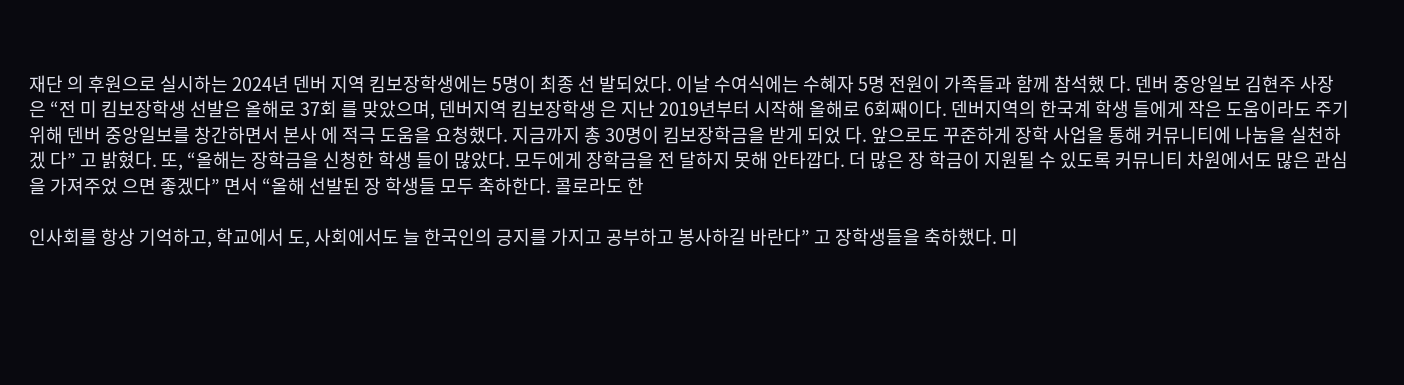재단 의 후원으로 실시하는 2024년 덴버 지역 킴보장학생에는 5명이 최종 선 발되었다. 이날 수여식에는 수혜자 5명 전원이 가족들과 함께 참석했 다. 덴버 중앙일보 김현주 사장은 “전 미 킴보장학생 선발은 올해로 37회 를 맞았으며, 덴버지역 킴보장학생 은 지난 2019년부터 시작해 올해로 6회째이다. 덴버지역의 한국계 학생 들에게 작은 도움이라도 주기 위해 덴버 중앙일보를 창간하면서 본사 에 적극 도움을 요청했다. 지금까지 총 30명이 킴보장학금을 받게 되었 다. 앞으로도 꾸준하게 장학 사업을 통해 커뮤니티에 나눔을 실천하겠 다” 고 밝혔다. 또, “올해는 장학금을 신청한 학생 들이 많았다. 모두에게 장학금을 전 달하지 못해 안타깝다. 더 많은 장 학금이 지원될 수 있도록 커뮤니티 차원에서도 많은 관심을 가져주었 으면 좋겠다” 면서 “올해 선발된 장 학생들 모두 축하한다. 콜로라도 한

인사회를 항상 기억하고, 학교에서 도, 사회에서도 늘 한국인의 긍지를 가지고 공부하고 봉사하길 바란다” 고 장학생들을 축하했다. 미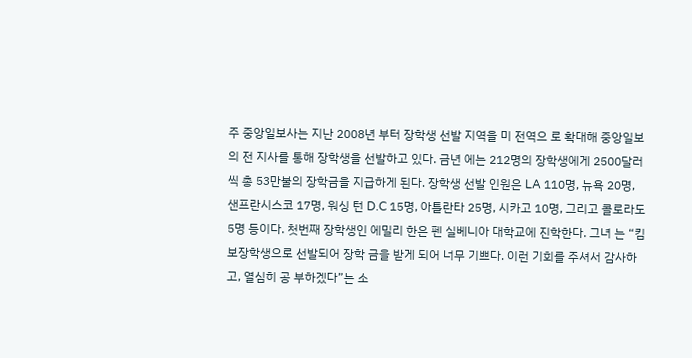주 중앙일보사는 지난 2008년 부터 장학생 선발 지역을 미 전역으 로 확대해 중앙일보의 전 지사를 통해 장학생을 선발하고 있다. 금년 에는 212명의 장학생에게 2500달러 씩 총 53만불의 장학금을 지급하게 된다. 장학생 선발 인원은 LA 110명, 뉴욕 20명, 샌프란시스코 17명, 워싱 턴 D.C 15명, 아틀란타 25명, 시카고 10명, 그리고 콜로라도 5명 등이다. 첫번째 장학생인 에밀리 한은 펜 실베니아 대학교에 진학한다. 그녀 는 “킴보장학생으로 선발되어 장학 금을 받게 되어 너무 기쁘다. 이런 기회를 주셔서 감사하고, 열심히 공 부하겠다”는 소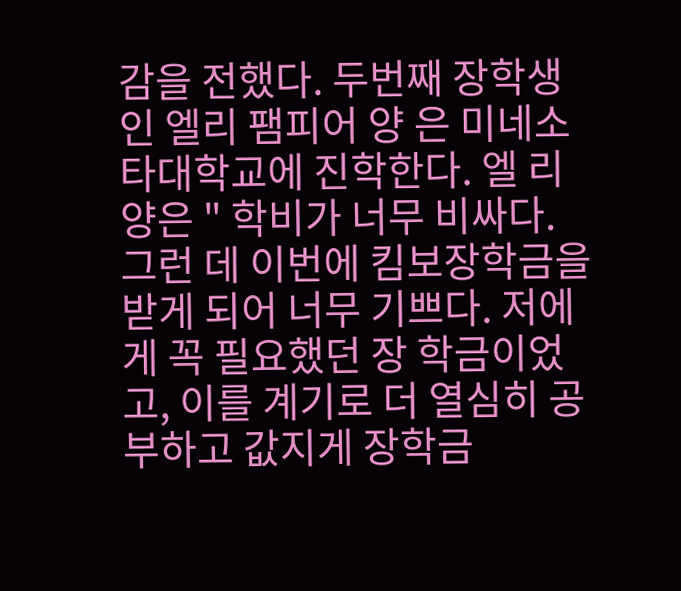감을 전했다. 두번째 장학생인 엘리 팸피어 양 은 미네소타대학교에 진학한다. 엘 리양은 " 학비가 너무 비싸다. 그런 데 이번에 킴보장학금을 받게 되어 너무 기쁘다. 저에게 꼭 필요했던 장 학금이었고, 이를 계기로 더 열심히 공부하고 값지게 장학금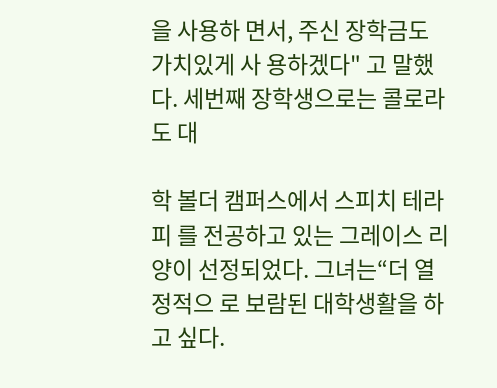을 사용하 면서, 주신 장학금도 가치있게 사 용하겠다" 고 말했다. 세번째 장학생으로는 콜로라도 대

학 볼더 캠퍼스에서 스피치 테라피 를 전공하고 있는 그레이스 리 양이 선정되었다. 그녀는“더 열정적으 로 보람된 대학생활을 하고 싶다.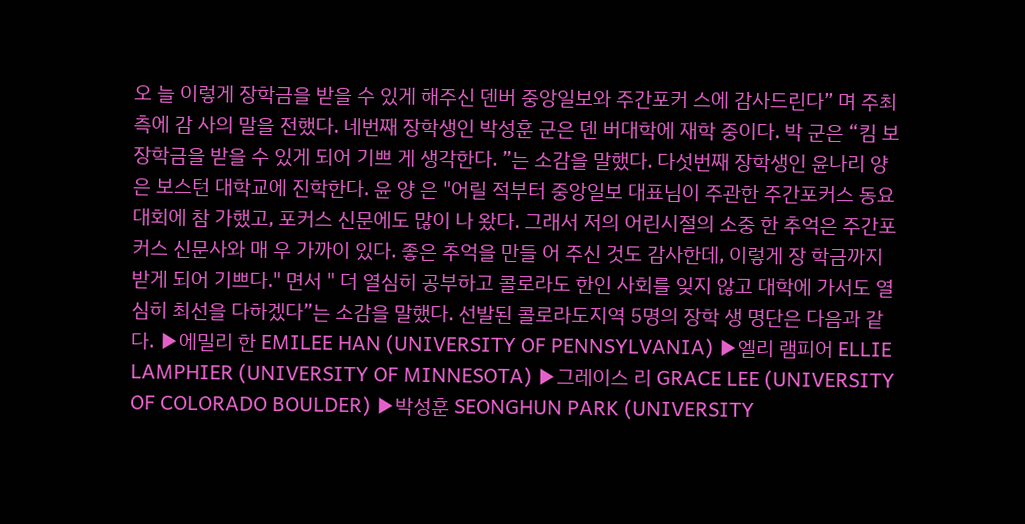오 늘 이렇게 장학금을 받을 수 있게 해주신 덴버 중앙일보와 주간포커 스에 감사드린다” 며 주최 측에 감 사의 말을 전했다. 네번째 장학생인 박성훈 군은 덴 버대학에 재학 중이다. 박 군은 “킴 보장학금을 받을 수 있게 되어 기쁘 게 생각한다. ”는 소감을 말했다. 다섯번째 장학생인 윤나리 양은 보스턴 대학교에 진학한다. 윤 양 은 "어릴 적부터 중앙일보 대표님이 주관한 주간포커스 동요대회에 참 가했고, 포커스 신문에도 많이 나 왔다. 그래서 저의 어린시절의 소중 한 추억은 주간포커스 신문사와 매 우 가까이 있다. 좋은 추억을 만들 어 주신 것도 감사한데, 이렇게 장 학금까지 받게 되어 기쁘다." 면서 " 더 열심히 공부하고 콜로라도 한인 사회를 잊지 않고 대학에 가서도 열 심히 최선을 다하겠다”는 소감을 말했다. 선발된 콜로라도지역 5명의 장학 생 명단은 다음과 같다. ▶에밀리 한 EMILEE HAN (UNIVERSITY OF PENNSYLVANIA) ▶엘리 램피어 ELLIE LAMPHIER (UNIVERSITY OF MINNESOTA) ▶그레이스 리 GRACE LEE (UNIVERSITY OF COLORADO BOULDER) ▶박성훈 SEONGHUN PARK (UNIVERSITY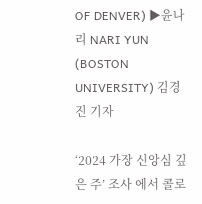OF DENVER) ▶윤나리 NARI YUN (BOSTON UNIVERSITY) 김경진 기자

‘2024 가장 신앙심 깊은 주’ 조사 에서 콜로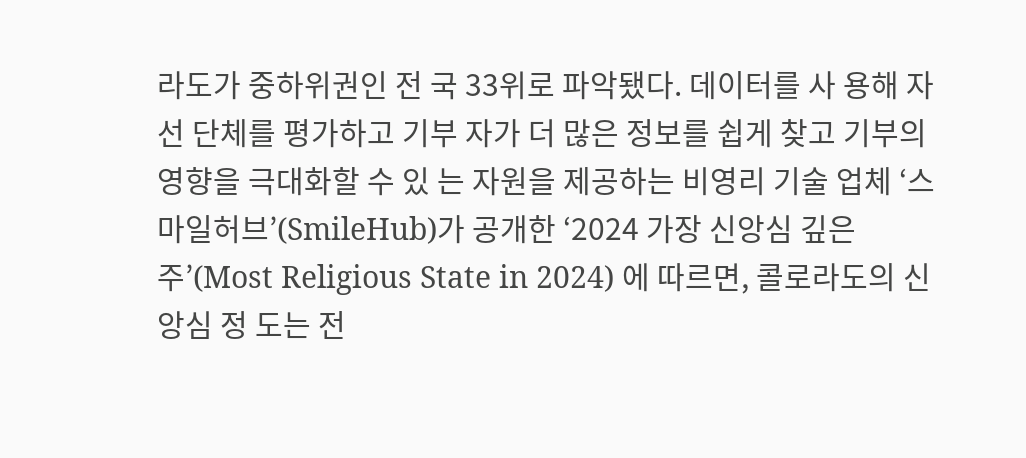라도가 중하위권인 전 국 33위로 파악됐다. 데이터를 사 용해 자선 단체를 평가하고 기부 자가 더 많은 정보를 쉽게 찾고 기부의 영향을 극대화할 수 있 는 자원을 제공하는 비영리 기술 업체 ‘스마일허브’(SmileHub)가 공개한 ‘2024 가장 신앙심 깊은 주’(Most Religious State in 2024) 에 따르면, 콜로라도의 신앙심 정 도는 전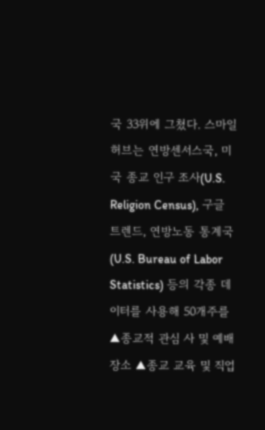국 33위에 그쳤다. 스마일허브는 연방센서스국, 미 국 종교 인구 조사(U.S. Religion Census), 구글 트렌드, 연방노동 통계국(U.S. Bureau of Labor Statistics) 등의 각종 데이터를 사용해 50개주를 ▲종교적 관심 사 및 예배 장소 ▲종교 교육 및 직업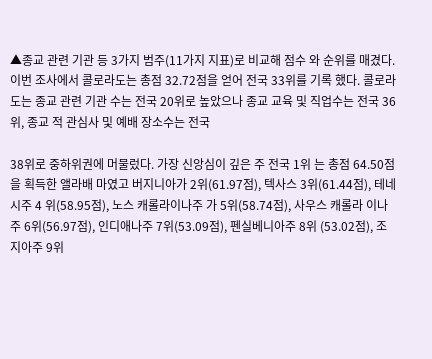▲종교 관련 기관 등 3가지 범주(11가지 지표)로 비교해 점수 와 순위를 매겼다. 이번 조사에서 콜로라도는 총점 32.72점을 얻어 전국 33위를 기록 했다. 콜로라도는 종교 관련 기관 수는 전국 20위로 높았으나 종교 교육 및 직업수는 전국 36위, 종교 적 관심사 및 예배 장소수는 전국

38위로 중하위권에 머물렀다. 가장 신앙심이 깊은 주 전국 1위 는 총점 64.50점을 획득한 앨라배 마였고 버지니아가 2위(61.97점), 텍사스 3위(61.44점), 테네시주 4 위(58.95점), 노스 캐롤라이나주 가 5위(58.74점), 사우스 캐롤라 이나주 6위(56.97점), 인디애나주 7위(53.09점), 펜실베니아주 8위 (53.02점), 조지아주 9위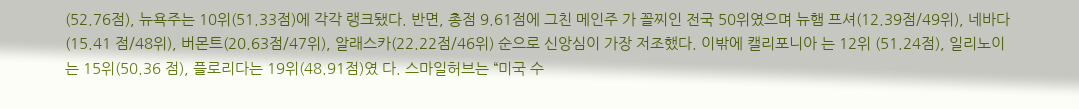(52.76점), 뉴욕주는 10위(51.33점)에 각각 랭크됐다. 반면, 총점 9.61점에 그친 메인주 가 꼴찌인 전국 50위였으며 뉴햄 프셔(12.39점/49위), 네바다(15.41 점/48위), 버몬트(20.63점/47위), 알래스카(22.22점/46위) 순으로 신앙심이 가장 저조했다. 이밖에 캘리포니아 는 12위 (51.24점), 일리노이는 15위(50.36 점), 플로리다는 19위(48.91점)였 다. 스마일허브는 “미국 수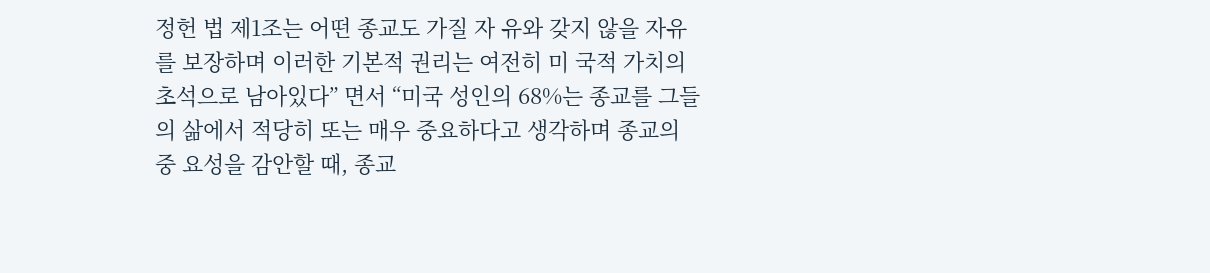정헌 법 제1조는 어떤 종교도 가질 자 유와 갖지 않을 자유를 보장하며 이러한 기본적 권리는 여전히 미 국적 가치의 초석으로 남아있다” 면서 “미국 성인의 68%는 종교를 그들의 삶에서 적당히 또는 매우 중요하다고 생각하며 종교의 중 요성을 감안할 때, 종교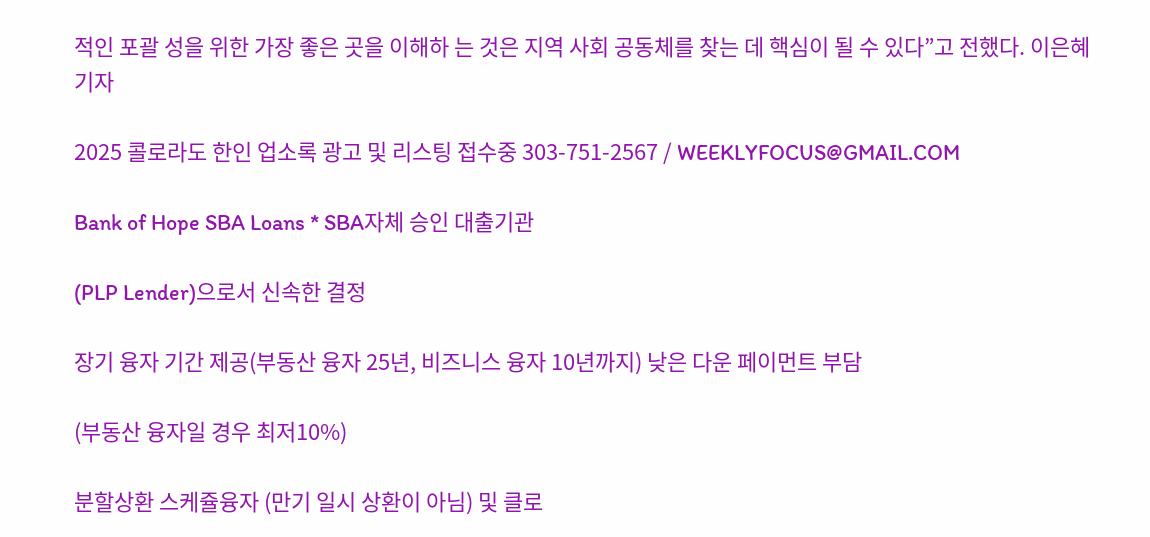적인 포괄 성을 위한 가장 좋은 곳을 이해하 는 것은 지역 사회 공동체를 찾는 데 핵심이 될 수 있다”고 전했다. 이은혜 기자

2025 콜로라도 한인 업소록 광고 및 리스팅 접수중 303-751-2567 / WEEKLYFOCUS@GMAIL.COM

Bank of Hope SBA Loans * SBA자체 승인 대출기관

(PLP Lender)으로서 신속한 결정

장기 융자 기간 제공(부동산 융자 25년, 비즈니스 융자 10년까지) 낮은 다운 페이먼트 부담

(부동산 융자일 경우 최저10%)

분할상환 스케쥴융자 (만기 일시 상환이 아님) 및 클로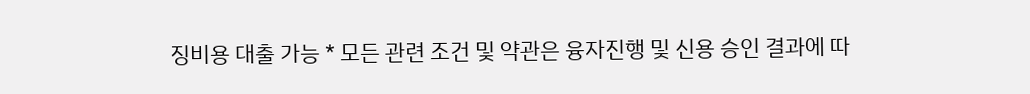징비용 대출 가능 * 모든 관련 조건 및 약관은 융자진행 및 신용 승인 결과에 따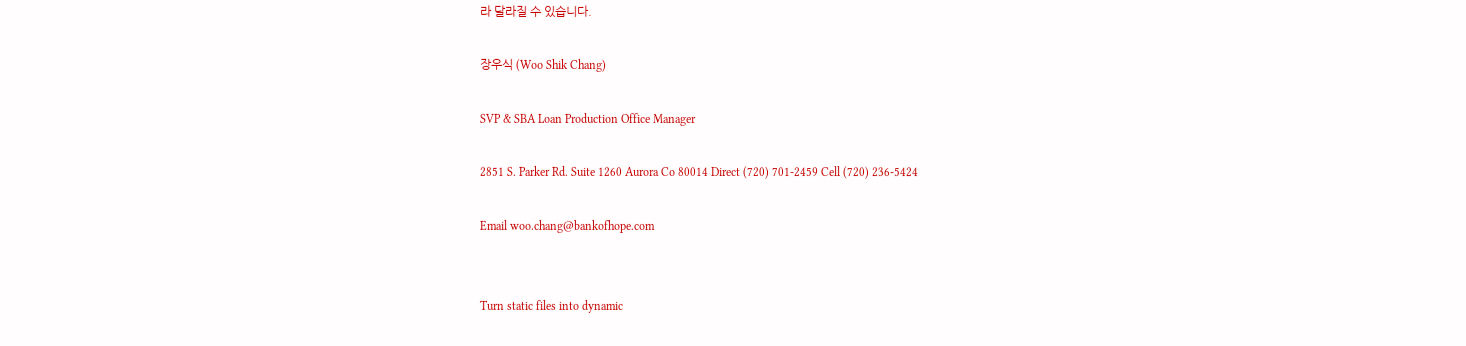라 달라질 수 있습니다.

장우식 (Woo Shik Chang)

SVP & SBA Loan Production Office Manager

2851 S. Parker Rd. Suite 1260 Aurora Co 80014 Direct (720) 701-2459 Cell (720) 236-5424

Email woo.chang@bankofhope.com


Turn static files into dynamic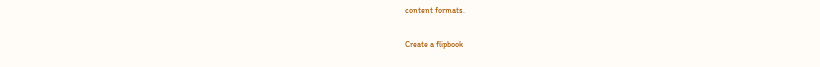content formats.

Create a flipbook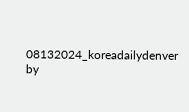08132024_koreadailydenver by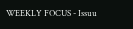WEEKLY FOCUS - Issuu